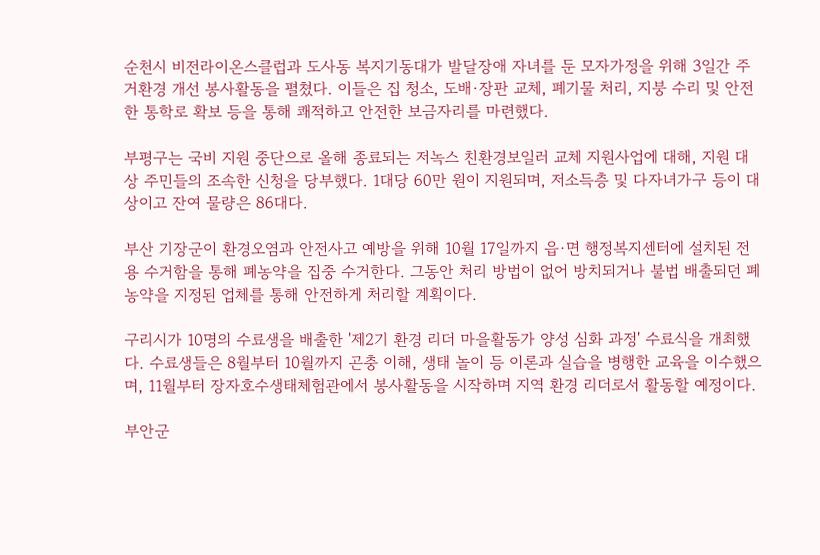순천시 비전라이온스클럽과 도사동 복지기동대가 발달장애 자녀를 둔 모자가정을 위해 3일간 주거환경 개선 봉사활동을 펼쳤다. 이들은 집 청소, 도배·장판 교체, 폐기물 처리, 지붕 수리 및 안전한 통학로 확보 등을 통해 쾌적하고 안전한 보금자리를 마련했다.

부평구는 국비 지원 중단으로 올해 종료되는 저녹스 친환경보일러 교체 지원사업에 대해, 지원 대상 주민들의 조속한 신청을 당부했다. 1대당 60만 원이 지원되며, 저소득층 및 다자녀가구 등이 대상이고 잔여 물량은 86대다.

부산 기장군이 환경오염과 안전사고 예방을 위해 10월 17일까지 읍·면 행정복지센터에 설치된 전용 수거함을 통해 폐농약을 집중 수거한다. 그동안 처리 방법이 없어 방치되거나 불법 배출되던 폐농약을 지정된 업체를 통해 안전하게 처리할 계획이다.

구리시가 10명의 수료생을 배출한 '제2기 환경 리더 마을활동가 양성 심화 과정' 수료식을 개최했다. 수료생들은 8월부터 10월까지 곤충 이해, 생태 놀이 등 이론과 실습을 병행한 교육을 이수했으며, 11월부터 장자호수생태체험관에서 봉사활동을 시작하며 지역 환경 리더로서 활동할 예정이다.

부안군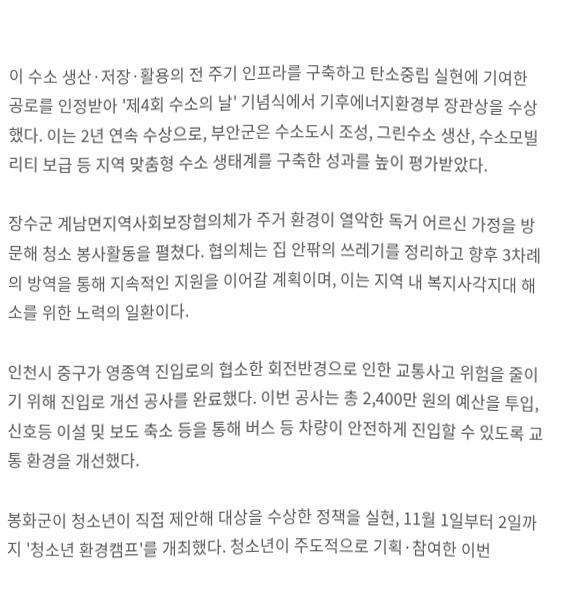이 수소 생산·저장·활용의 전 주기 인프라를 구축하고 탄소중립 실현에 기여한 공로를 인정받아 '제4회 수소의 날' 기념식에서 기후에너지환경부 장관상을 수상했다. 이는 2년 연속 수상으로, 부안군은 수소도시 조성, 그린수소 생산, 수소모빌리티 보급 등 지역 맞춤형 수소 생태계를 구축한 성과를 높이 평가받았다.

장수군 계남면지역사회보장협의체가 주거 환경이 열악한 독거 어르신 가정을 방문해 청소 봉사활동을 펼쳤다. 협의체는 집 안팎의 쓰레기를 정리하고 향후 3차례의 방역을 통해 지속적인 지원을 이어갈 계획이며, 이는 지역 내 복지사각지대 해소를 위한 노력의 일환이다.

인천시 중구가 영종역 진입로의 협소한 회전반경으로 인한 교통사고 위험을 줄이기 위해 진입로 개선 공사를 완료했다. 이번 공사는 총 2,400만 원의 예산을 투입, 신호등 이설 및 보도 축소 등을 통해 버스 등 차량이 안전하게 진입할 수 있도록 교통 환경을 개선했다.

봉화군이 청소년이 직접 제안해 대상을 수상한 정책을 실현, 11월 1일부터 2일까지 '청소년 환경캠프'를 개최했다. 청소년이 주도적으로 기획·참여한 이번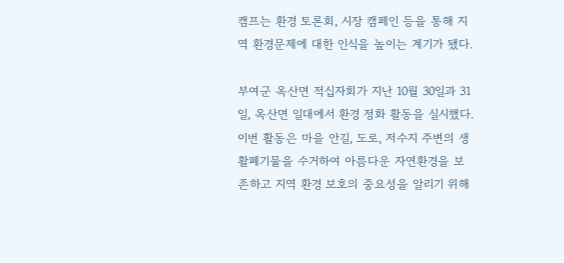캠프는 환경 토론회, 시장 캠페인 등을 통해 지역 환경문제에 대한 인식을 높이는 계기가 됐다.

부여군 옥산면 적십자회가 지난 10월 30일과 31일, 옥산면 일대에서 환경 정화 활동을 실시했다. 이번 활동은 마을 안길, 도로, 저수지 주변의 생활폐기물을 수거하여 아름다운 자연환경을 보존하고 지역 환경 보호의 중요성을 알리기 위해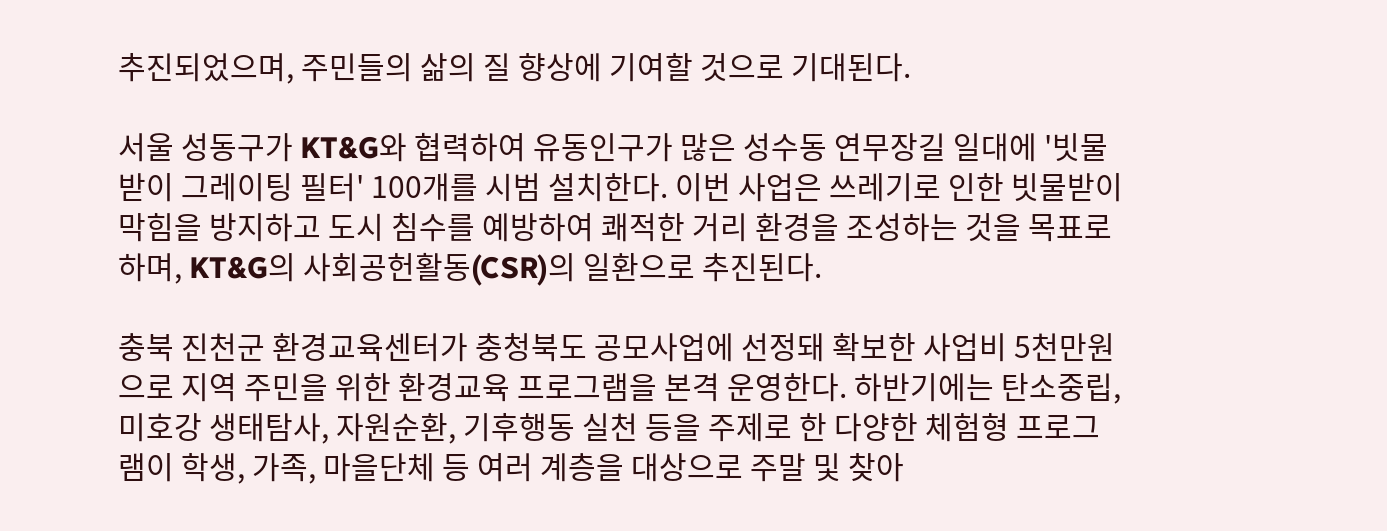추진되었으며, 주민들의 삶의 질 향상에 기여할 것으로 기대된다.

서울 성동구가 KT&G와 협력하여 유동인구가 많은 성수동 연무장길 일대에 '빗물받이 그레이팅 필터' 100개를 시범 설치한다. 이번 사업은 쓰레기로 인한 빗물받이 막힘을 방지하고 도시 침수를 예방하여 쾌적한 거리 환경을 조성하는 것을 목표로 하며, KT&G의 사회공헌활동(CSR)의 일환으로 추진된다.

충북 진천군 환경교육센터가 충청북도 공모사업에 선정돼 확보한 사업비 5천만원으로 지역 주민을 위한 환경교육 프로그램을 본격 운영한다. 하반기에는 탄소중립, 미호강 생태탐사, 자원순환, 기후행동 실천 등을 주제로 한 다양한 체험형 프로그램이 학생, 가족, 마을단체 등 여러 계층을 대상으로 주말 및 찾아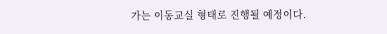가는 이동교실 형태로 진행될 예정이다.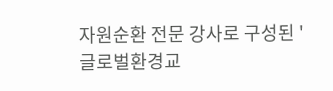자원순환 전문 강사로 구성된 '글로벌환경교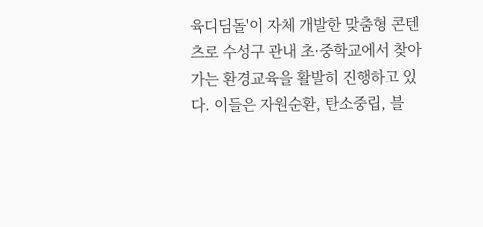육디딤돌'이 자체 개발한 맞춤형 콘텐츠로 수성구 관내 초·중학교에서 찾아가는 환경교육을 활발히 진행하고 있다. 이들은 자원순환, 탄소중립, 블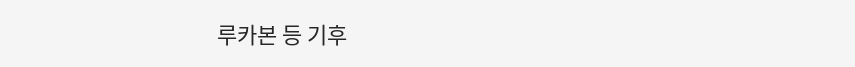루카본 등 기후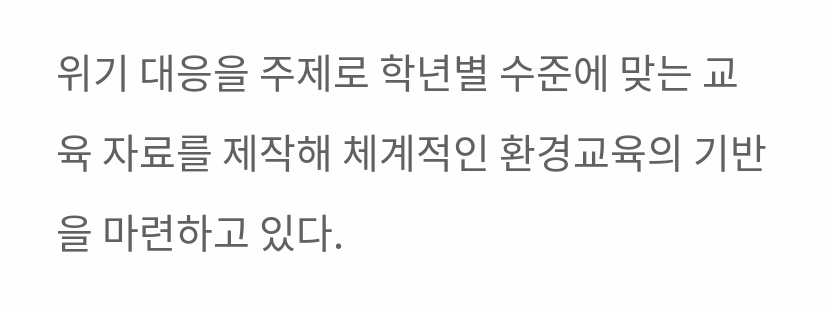위기 대응을 주제로 학년별 수준에 맞는 교육 자료를 제작해 체계적인 환경교육의 기반을 마련하고 있다.